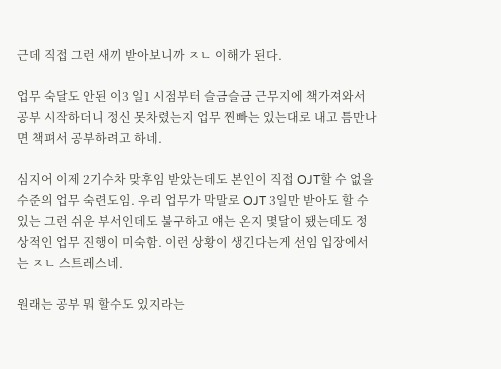근데 직접 그런 새끼 받아보니까 ㅈㄴ 이해가 된다.

업무 숙달도 안된 이3 일1 시점부터 슬금슬금 근무지에 책가져와서 공부 시작하더니 정신 못차렸는지 업무 찐빠는 있는대로 내고 틈만나면 책펴서 공부하려고 하네.

심지어 이제 2기수차 맞후임 받았는데도 본인이 직접 OJT할 수 없을 수준의 업무 숙련도임. 우리 업무가 막말로 OJT 3일만 받아도 할 수 있는 그런 쉬운 부서인데도 불구하고 얘는 온지 몇달이 됐는데도 정상적인 업무 진행이 미숙함. 이런 상황이 생긴다는게 선임 입장에서는 ㅈㄴ 스트레스네.

원래는 공부 뭐 할수도 있지라는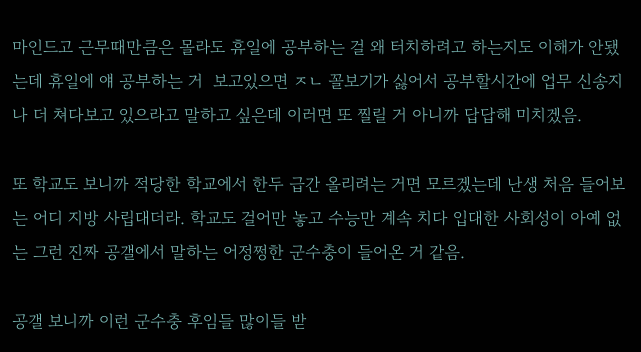마인드고 근무때만큼은 몰라도 휴일에 공부하는 걸 왜 터치하려고 하는지도 이해가 안됐는데 휴일에 얘 공부하는 거  보고있으면 ㅈㄴ 꼴보기가 싫어서 공부할시간에 업무 신송지나 더 쳐다보고 있으라고 말하고 싶은데 이러면 또 찔릴 거 아니까 답답해 미치겠음.

또 학교도 보니까 적당한 학교에서 한두 급간 올리려는 거면 모르겠는데 난생 처음 들어보는 어디 지방 사립대더라. 학교도 걸어만 놓고 수능만 계속 치다 입대한 사회성이 아예 없는 그런 진짜 공갤에서 말하는 어정쩡한 군수충이 들어온 거 같음.

공갤 보니까 이런 군수충 후임들 많이들 받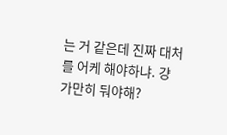는 거 같은데 진짜 대처를 어케 해야하냐. 걍 가만히 둬야해?